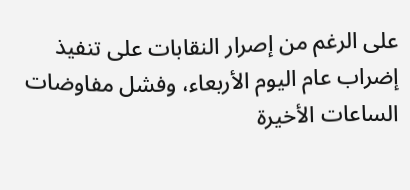على الرغم من إصرار النقابات على تنفيذ إضراب عام اليوم الأربعاء، وفشل مفاوضات الساعات الأخيرة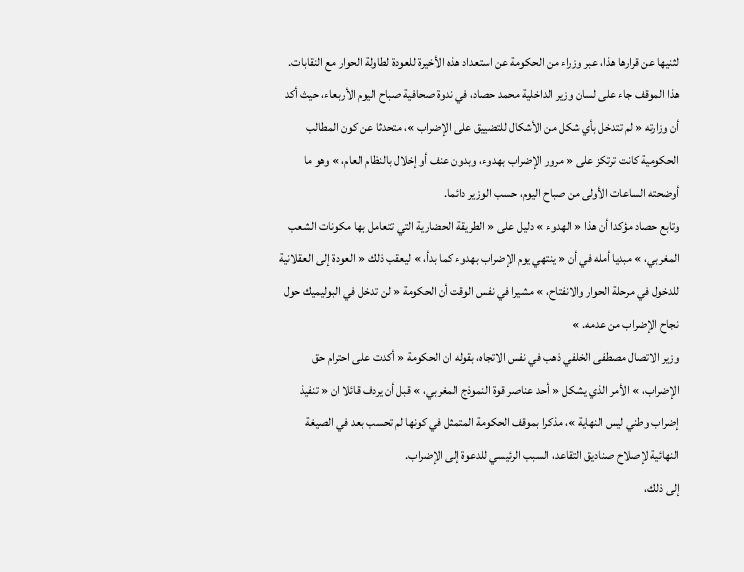لثنيها عن قرارها هذا، عبر وزراء من الحكومة عن استعداد هذه الأخيرة للعودة لطاولة الحوار مع النقابات.
هذا الموقف جاء على لسان وزير الداخلية محمد حصاد، في ندوة صحافية صباح اليوم الأربعاء، حيث أكد أن وزارته « لم تتدخل بأي شكل من الأشكال للتضييق على الإضراب »، متحدثا عن كون المطالب الحكومية كانت ترتكز على « مرور الإضراب بهدوء، وبدون عنف أو إخلال بالنظام العام، » وهو ما أوضحته الساعات الأولى من صباح اليوم، حسب الوزير دائما.
وتابع حصاد مؤكدا أن هذا « الهدوء » دليل على « الطريقة الحضارية التي تتعامل بها مكونات الشعب المغربي، » مبديا أمله في أن « ينتهي يوم الإضراب بهدوء كما بدأ، » ليعقب ذلك « العودة إلى العقلانية للدخول في مرحلة الحوار والانفتاح، » مشيرا في نفس الوقت أن الحكومة « لن تدخل في البوليميك حول نجاح الإضراب من عدمه. »
وزير الاتصال مصطفى الخلفي ذهب في نفس الاتجاه، بقوله ان الحكومة « أكدت على احترام حق الإضراب، » الأمر الذي يشكل « أحد عناصر قوة النموذج المغربي، » قبل أن يردف قائلا ان « تنفيذ إضراب وطني ليس النهاية »، مذكرا بموقف الحكومة المتمثل في كونها لم تحسب بعد في الصيغة النهائية لإصلاح صناديق التقاعد، السبب الرئيسي للدعوة إلى الإضراب.
إلى ذلك،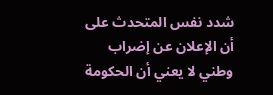شدد نفس المتحدث على أن الإعلان عن إضراب وطني لا يعني أن الحكومة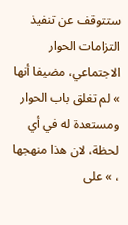ستتوقف عن تنفيذ التزامات الحوار الاجتماعي، مضيفا أنها » لم تغلق باب الحوار ومستعدة له في أي لحظة، لان هذا منهجها ، » على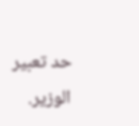حد تعبير الوزير.